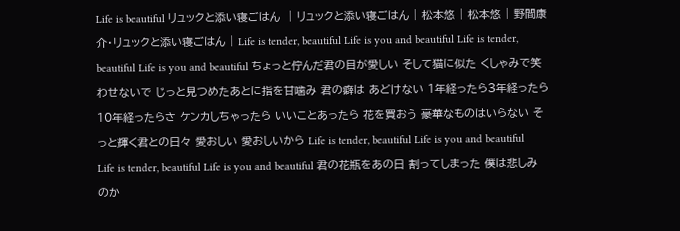Life is beautiful リュックと添い寝ごはん  | リュックと添い寝ごはん | 松本悠 | 松本悠 | 野間康介・リュックと添い寝ごはん | Life is tender, beautiful Life is you and beautiful Life is tender, beautiful Life is you and beautiful ちょっと佇んだ君の目が愛しい そして猫に似た くしゃみで笑わせないで じっと見つめたあとに指を甘噛み 君の癖は あどけない 1年経ったら3年経ったら10年経ったらさ ケンカしちゃったら いいことあったら 花を買おう 豪華なものはいらない そっと輝く君との日々 愛おしい 愛おしいから Life is tender, beautiful Life is you and beautiful Life is tender, beautiful Life is you and beautiful 君の花瓶をあの日 割ってしまった 僕は悲しみのか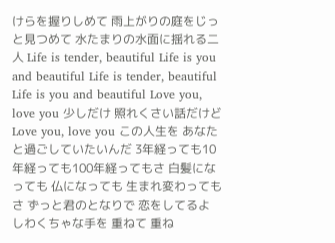けらを握りしめて 雨上がりの庭をじっと見つめて 水たまりの水面に揺れる二人 Life is tender, beautiful Life is you and beautiful Life is tender, beautiful Life is you and beautiful Love you, love you 少しだけ 照れくさい話だけど Love you, love you この人生を あなたと過ごしていたいんだ 3年経っても10年経っても100年経ってもさ 白髪になっても 仏になっても 生まれ変わってもさ ずっと君のとなりで 恋をしてるよ しわくちゃな手を 重ねて 重ね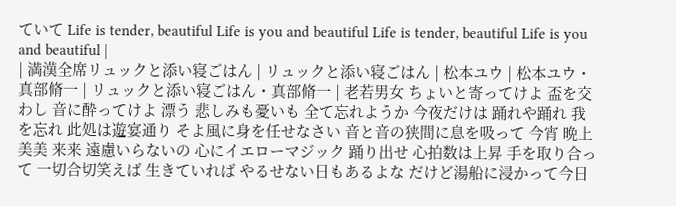ていて Life is tender, beautiful Life is you and beautiful Life is tender, beautiful Life is you and beautiful |
| 満漢全席リュックと添い寝ごはん | リュックと添い寝ごはん | 松本ユウ | 松本ユウ・真部脩一 | リュックと添い寝ごはん・真部脩一 | 老若男女 ちょいと寄ってけよ 盃を交わし 音に酔ってけよ 漂う 悲しみも憂いも 全て忘れようか 今夜だけは 踊れや踊れ 我を忘れ 此処は遊宴通り そよ風に身を任せなさい 音と音の狭間に息を吸って 今宵 晩上美美 来来 遠慮いらないの 心にイエローマジック 踊り出せ 心拍数は上昇 手を取り合って 一切合切笑えば 生きていれば やるせない日もあるよな だけど湯船に浸かって今日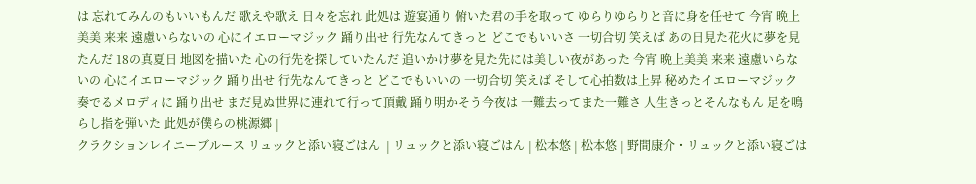は 忘れてみんのもいいもんだ 歌えや歌え 日々を忘れ 此処は 遊宴通り 俯いた君の手を取って ゆらりゆらりと音に身を任せて 今宵 晩上美美 来来 遠慮いらないの 心にイエローマジック 踊り出せ 行先なんてきっと どこでもいいさ 一切合切 笑えば あの日見た花火に夢を見たんだ 18の真夏日 地図を描いた 心の行先を探していたんだ 追いかけ夢を見た先には美しい夜があった 今宵 晩上美美 来来 遠慮いらないの 心にイエローマジック 踊り出せ 行先なんてきっと どこでもいいの 一切合切 笑えば そして心拍数は上昇 秘めたイエローマジック 奏でるメロディに 踊り出せ まだ見ぬ世界に連れて行って頂戴 踊り明かそう今夜は 一難去ってまた一難さ 人生きっとそんなもん 足を鳴らし指を弾いた 此処が僕らの桃源郷 |
クラクションレイニーブルース リュックと添い寝ごはん  | リュックと添い寝ごはん | 松本悠 | 松本悠 | 野間康介・リュックと添い寝ごは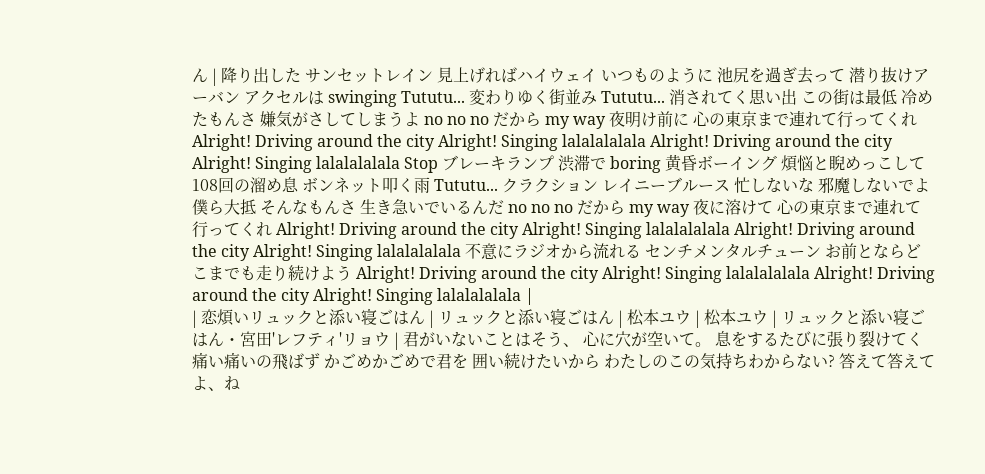ん | 降り出した サンセットレイン 見上げればハイウェイ いつものように 池尻を過ぎ去って 潜り抜けアーバン アクセルは swinging Tututu... 変わりゆく街並み Tututu... 消されてく思い出 この街は最低 冷めたもんさ 嫌気がさしてしまうよ no no no だから my way 夜明け前に 心の東京まで連れて行ってくれ Alright! Driving around the city Alright! Singing lalalalalala Alright! Driving around the city Alright! Singing lalalalalala Stop ブレーキランプ 渋滞で boring 黄昏ボーイング 煩悩と睨めっこして108回の溜め息 ボンネット叩く雨 Tututu... クラクション レイニーブルース 忙しないな 邪魔しないでよ 僕ら大抵 そんなもんさ 生き急いでいるんだ no no no だから my way 夜に溶けて 心の東京まで連れて行ってくれ Alright! Driving around the city Alright! Singing lalalalalala Alright! Driving around the city Alright! Singing lalalalalala 不意にラジオから流れる センチメンタルチューン お前とならどこまでも走り続けよう Alright! Driving around the city Alright! Singing lalalalalala Alright! Driving around the city Alright! Singing lalalalalala |
| 恋煩いリュックと添い寝ごはん | リュックと添い寝ごはん | 松本ユウ | 松本ユウ | リュックと添い寝ごはん・宮田'レフティ'リョウ | 君がいないことはそう、 心に穴が空いて。 息をするたびに張り裂けてく 痛い痛いの飛ばず かごめかごめで君を 囲い続けたいから わたしのこの気持ちわからない? 答えて答えてよ、ね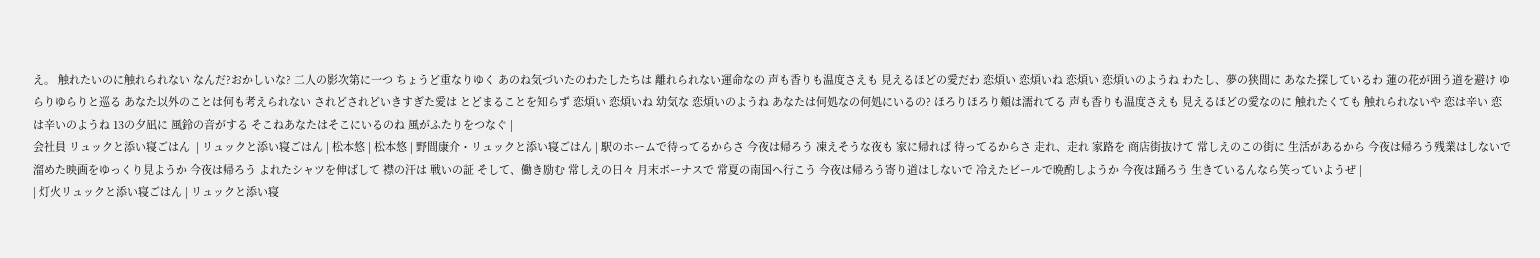え。 触れたいのに触れられない なんだ?おかしいな? 二人の影次第に一つ ちょうど重なりゆく あのね気づいたのわたしたちは 離れられない運命なの 声も香りも温度さえも 見えるほどの愛だわ 恋煩い 恋煩いね 恋煩い 恋煩いのようね わたし、夢の狭間に あなた探しているわ 蓮の花が囲う道を避け ゆらりゆらりと巡る あなた以外のことは何も考えられない されどされどいきすぎた愛は とどまることを知らず 恋煩い 恋煩いね 幼気な 恋煩いのようね あなたは何処なの何処にいるの? ほろりほろり頬は濡れてる 声も香りも温度さえも 見えるほどの愛なのに 触れたくても 触れられないや 恋は辛い 恋は辛いのようね 13の夕凪に 風鈴の音がする そこねあなたはそこにいるのね 風がふたりをつなぐ |
会社員 リュックと添い寝ごはん  | リュックと添い寝ごはん | 松本悠 | 松本悠 | 野間康介・リュックと添い寝ごはん | 駅のホームで待ってるからさ 今夜は帰ろう 凍えそうな夜も 家に帰れば 待ってるからさ 走れ、走れ 家路を 商店街抜けて 常しえのこの街に 生活があるから 今夜は帰ろう残業はしないで 溜めた映画をゆっくり見ようか 今夜は帰ろう よれたシャツを伸ばして 襟の汗は 戦いの証 そして、働き励む 常しえの日々 月末ボーナスで 常夏の南国へ行こう 今夜は帰ろう寄り道はしないで 冷えたビールで晩酌しようか 今夜は踊ろう 生きているんなら笑っていようぜ |
| 灯火リュックと添い寝ごはん | リュックと添い寝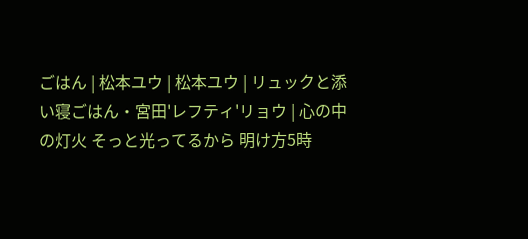ごはん | 松本ユウ | 松本ユウ | リュックと添い寝ごはん・宮田'レフティ'リョウ | 心の中の灯火 そっと光ってるから 明け方5時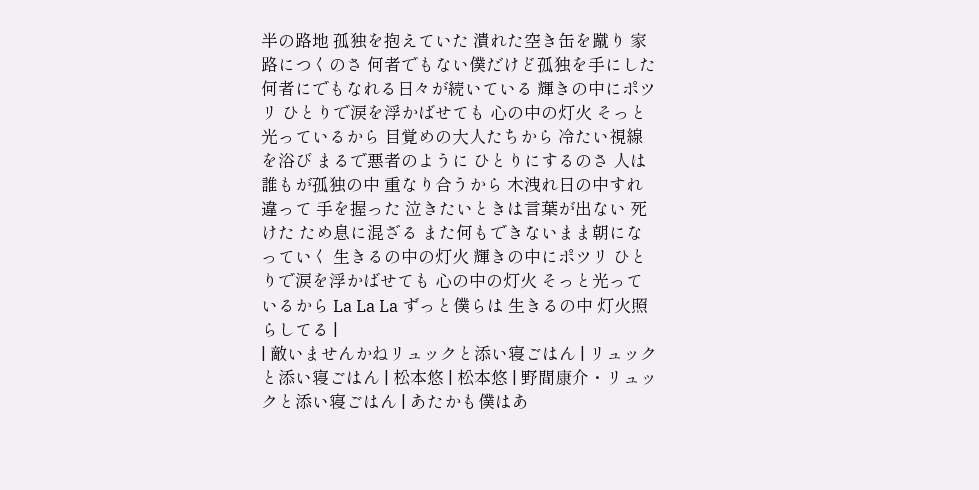半の路地 孤独を抱えていた 潰れた空き缶を蹴り 家路につくのさ 何者でもない僕だけど孤独を手にした 何者にでもなれる日々が続いている 輝きの中にポツリ ひとりで涙を浮かばせても 心の中の灯火 そっと光っているから 目覚めの大人たちから 冷たい視線を浴び まるで悪者のように ひとりにするのさ 人は誰もが孤独の中 重なり合うから 木洩れ日の中すれ違って 手を握った 泣きたいときは言葉が出ない 死けた ため息に混ざる また何もできないまま朝になっていく 生きるの中の灯火 輝きの中にポツリ ひとりで涙を浮かばせても 心の中の灯火 そっと光っているから La La La ずっと僕らは 生きるの中 灯火照らしてる |
| 敵いませんかねリュックと添い寝ごはん | リュックと添い寝ごはん | 松本悠 | 松本悠 | 野間康介・リュックと添い寝ごはん | あたかも僕はあ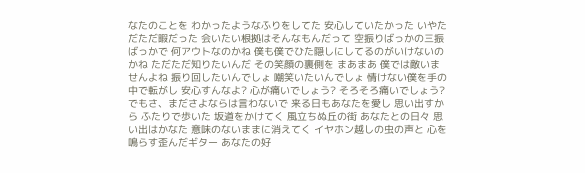なたのことを わかったようなふりをしてた 安心していたかった いやただただ暇だった 会いたい根拠はそんなもんだって 空振りばっかの三振ばっかで 何アウトなのかね 僕も僕でひた隠しにしてるのがいけないのかね ただただ知りたいんだ その笑顔の裏側を まあまあ 僕では敵いませんよね 振り回したいんでしょ 嘲笑いたいんでしょ 情けない僕を手の中で転がし 安心すんなよ? 心が痛いでしょう? そろそろ痛いでしょう? でもさ、まださよならは言わないで 来る日もあなたを愛し 思い出すから ふたりで歩いた 坂道をかけてく 風立ちぬ丘の街 あなたとの日々 思い出はかなた 意味のないままに消えてく イヤホン越しの虫の声と 心を鳴らす歪んだギター あなたの好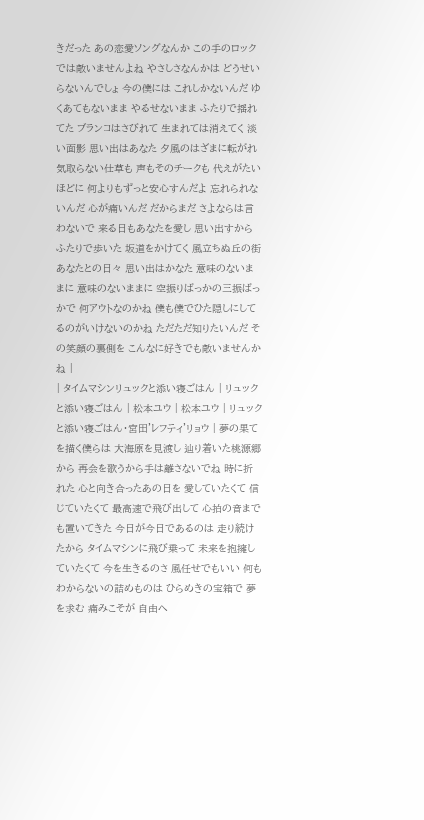きだった あの恋愛ソングなんか この手のロックでは敵いませんよね やさしさなんかは どうせいらないんでしょ 今の僕には これしかないんだ ゆくあてもないまま やるせないまま ふたりで揺れてた ブランコはさびれて 生まれては消えてく 淡い面影 思い出はあなた 夕風のはざまに転がれ 気取らない仕草も 声もそのチークも 代えがたいほどに 何よりもずっと安心すんだよ 忘れられないんだ 心が痛いんだ だからまだ さよならは言わないで 来る日もあなたを愛し 思い出すから ふたりで歩いた 坂道をかけてく 風立ちぬ丘の街 あなたとの日々 思い出はかなた 意味のないままに 意味のないままに 空振りばっかの三振ばっかで 何アウトなのかね 僕も僕でひた隠しにしてるのがいけないのかね ただただ知りたいんだ その笑顔の裏側を こんなに好きでも敵いませんかね |
| タイムマシンリュックと添い寝ごはん | リュックと添い寝ごはん | 松本ユウ | 松本ユウ | リュックと添い寝ごはん・宮田'レフティ'リョウ | 夢の果てを描く僕らは 大海原を見渡し 辿り着いた桃源郷から 再会を歌うから手は離さないでね 時に折れた 心と向き合ったあの日を 愛していたくて 信じていたくて 最高速で飛び出して 心拍の音までも置いてきた 今日が今日であるのは 走り続けたから タイムマシンに飛び乗って 未来を抱擁していたくて 今を生きるのさ 風任せでもいい 何もわからないの詰めものは ひらめきの宝箱で 夢を求む 痛みこそが 自由へ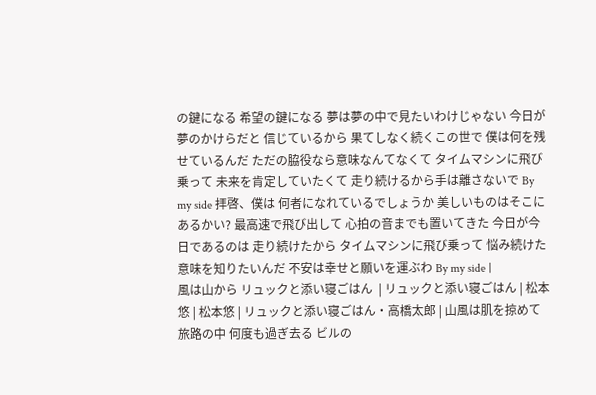の鍵になる 希望の鍵になる 夢は夢の中で見たいわけじゃない 今日が夢のかけらだと 信じているから 果てしなく続くこの世で 僕は何を残せているんだ ただの脇役なら意味なんてなくて タイムマシンに飛び乗って 未来を肯定していたくて 走り続けるから手は離さないで By my side 拝啓、僕は 何者になれているでしょうか 美しいものはそこにあるかい? 最高速で飛び出して 心拍の音までも置いてきた 今日が今日であるのは 走り続けたから タイムマシンに飛び乗って 悩み続けた意味を知りたいんだ 不安は幸せと願いを運ぶわ By my side |
風は山から リュックと添い寝ごはん  | リュックと添い寝ごはん | 松本悠 | 松本悠 | リュックと添い寝ごはん・高橋太郎 | 山風は肌を掠めて 旅路の中 何度も過ぎ去る ビルの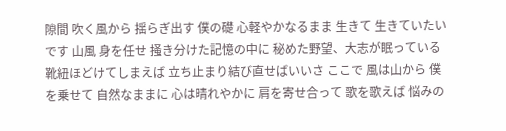隙間 吹く風から 揺らぎ出す 僕の礎 心軽やかなるまま 生きて 生きていたいです 山風 身を任せ 掻き分けた記憶の中に 秘めた野望、大志が眠っている 靴紐ほどけてしまえば 立ち止まり結び直せばいいさ ここで 風は山から 僕を乗せて 自然なままに 心は晴れやかに 肩を寄せ合って 歌を歌えば 悩みの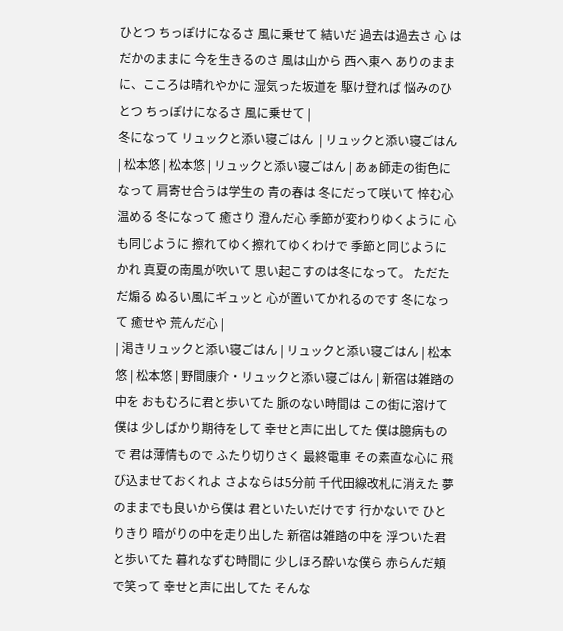ひとつ ちっぽけになるさ 風に乗せて 結いだ 過去は過去さ 心 はだかのままに 今を生きるのさ 風は山から 西へ東へ ありのままに、こころは晴れやかに 湿気った坂道を 駆け登れば 悩みのひとつ ちっぽけになるさ 風に乗せて |
冬になって リュックと添い寝ごはん  | リュックと添い寝ごはん | 松本悠 | 松本悠 | リュックと添い寝ごはん | あぁ師走の街色になって 肩寄せ合うは学生の 青の春は 冬にだって咲いて 悴む心温める 冬になって 癒さり 澄んだ心 季節が変わりゆくように 心も同じように 擦れてゆく擦れてゆくわけで 季節と同じように かれ 真夏の南風が吹いて 思い起こすのは冬になって。 ただただ煽る ぬるい風にギュッと 心が置いてかれるのです 冬になって 癒せや 荒んだ心 |
| 渇きリュックと添い寝ごはん | リュックと添い寝ごはん | 松本悠 | 松本悠 | 野間康介・リュックと添い寝ごはん | 新宿は雑踏の中を おもむろに君と歩いてた 脈のない時間は この街に溶けて僕は 少しばかり期待をして 幸せと声に出してた 僕は臆病もので 君は薄情もので ふたり切りさく 最終電車 その素直な心に 飛び込ませておくれよ さよならは5分前 千代田線改札に消えた 夢のままでも良いから僕は 君といたいだけです 行かないで ひとりきり 暗がりの中を走り出した 新宿は雑踏の中を 浮ついた君と歩いてた 暮れなずむ時間に 少しほろ酔いな僕ら 赤らんだ頬で笑って 幸せと声に出してた そんな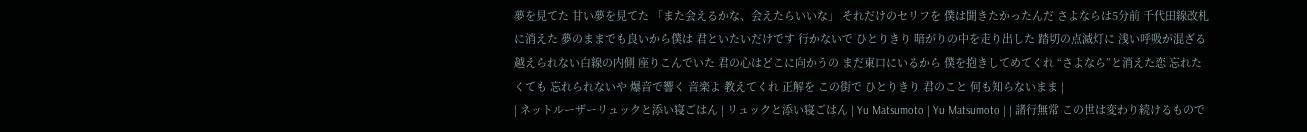夢を見てた 甘い夢を見てた 「また会えるかな、会えたらいいな」 それだけのセリフを 僕は聞きたかったんだ さよならは5分前 千代田線改札に消えた 夢のままでも良いから僕は 君といたいだけです 行かないで ひとりきり 暗がりの中を走り出した 踏切の点滅灯に 浅い呼吸が混ざる 越えられない白線の内側 座りこんでいた 君の心はどこに向かうの まだ東口にいるから 僕を抱きしてめてくれ “さよなら”と消えた恋 忘れたくても 忘れられないや 爆音で響く 音楽よ 教えてくれ 正解を この街で ひとりきり 君のこと 何も知らないまま |
| ネットルーザーリュックと添い寝ごはん | リュックと添い寝ごはん | Yu Matsumoto | Yu Matsumoto | | 諸行無常 この世は変わり続けるもので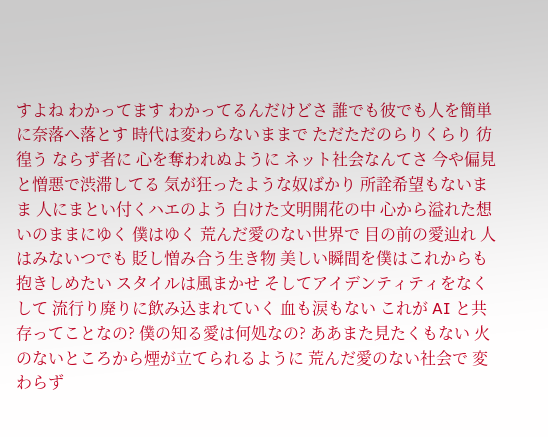すよね わかってます わかってるんだけどさ 誰でも彼でも人を簡単に奈落へ落とす 時代は変わらないままで ただただのらりくらり 彷徨う ならず者に 心を奪われぬように ネット社会なんてさ 今や偏見と憎悪で渋滞してる 気が狂ったような奴ばかり 所詮希望もないまま 人にまとい付くハエのよう 白けた文明開花の中 心から溢れた想いのままにゆく 僕はゆく 荒んだ愛のない世界で 目の前の愛辿れ 人はみないつでも 貶し憎み合う生き物 美しい瞬間を僕はこれからも抱きしめたい スタイルは風まかせ そしてアイデンティティをなくして 流行り廃りに飲み込まれていく 血も涙もない これが AI と共存ってことなの? 僕の知る愛は何処なの? ああまた見たくもない 火のないところから煙が立てられるように 荒んだ愛のない社会で 変わらず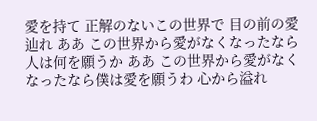愛を持て 正解のないこの世界で 目の前の愛辿れ ああ この世界から愛がなくなったなら人は何を願うか ああ この世界から愛がなくなったなら僕は愛を願うわ 心から溢れ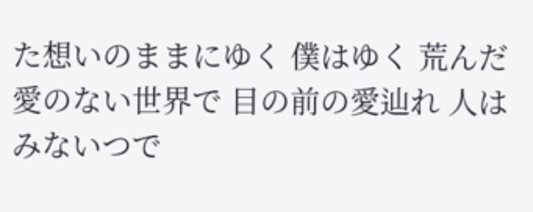た想いのままにゆく 僕はゆく 荒んだ愛のない世界で 目の前の愛辿れ 人はみないつで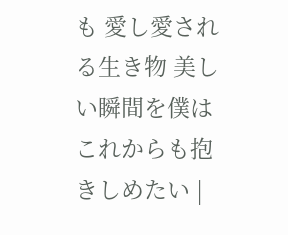も 愛し愛される生き物 美しい瞬間を僕はこれからも抱きしめたい |